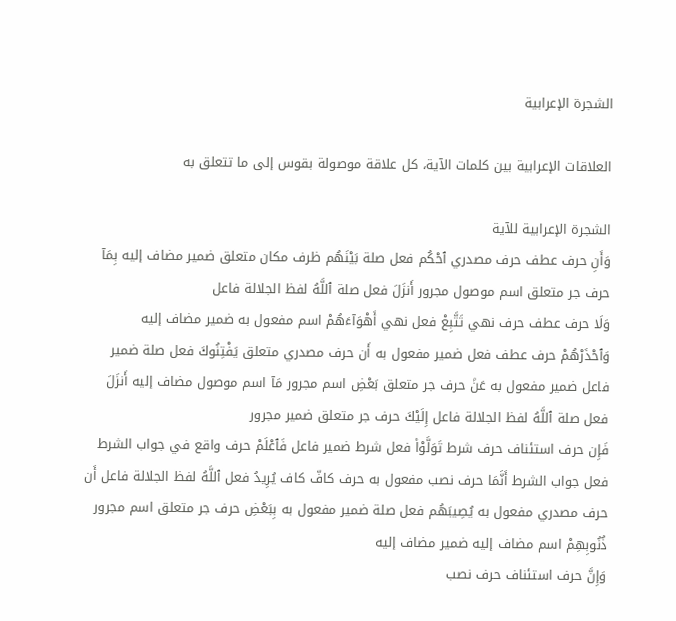الشجرة الإعرابية

العلاقات الإعرابية بين كلمات الآية، كل علاقة موصولة بقوس إلى ما تتعلق به

الشجرة الإعرابية للآية
وَأَنِ حرف عطف حرف مصدري ٱحْكُم فعل صلة بَيْنَهُم ظرف مكان متعلق ضمير مضاف إليه بِمَآ حرف جر متعلق اسم موصول مجرور أَنزَلَ فعل صلة ٱللَّهُ لفظ الجلالة فاعل
وَلَا حرف عطف حرف نهي تَتَّبِعْ فعل نهي أَهْوَآءَهُمْ اسم مفعول به ضمير مضاف إليه
وَٱحْذَرْهُمْ حرف عطف فعل ضمير مفعول به أَن حرف مصدري متعلق يَفْتِنُوكَ فعل صلة ضمير فاعل ضمير مفعول به عَنۢ حرف جر متعلق بَعْضِ اسم مجرور مَآ اسم موصول مضاف إليه أَنزَلَ فعل صلة ٱللَّهُ لفظ الجلالة فاعل إِلَيْكَ حرف جر متعلق ضمير مجرور
فَإِن حرف استئناف حرف شرط تَوَلَّوْا۟ فعل شرط ضمير فاعل فَٱعْلَمْ حرف واقع في جواب الشرط فعل جواب الشرط أَنَّمَا حرف نصب مفعول به حرف كافّ كاف يُرِيدُ فعل ٱللَّهُ لفظ الجلالة فاعل أَن حرف مصدري مفعول به يُصِيبَهُم فعل صلة ضمير مفعول به بِبَعْضِ حرف جر متعلق اسم مجرور ذُنُوبِهِمْ اسم مضاف إليه ضمير مضاف إليه
وَإِنَّ حرف استئناف حرف نصب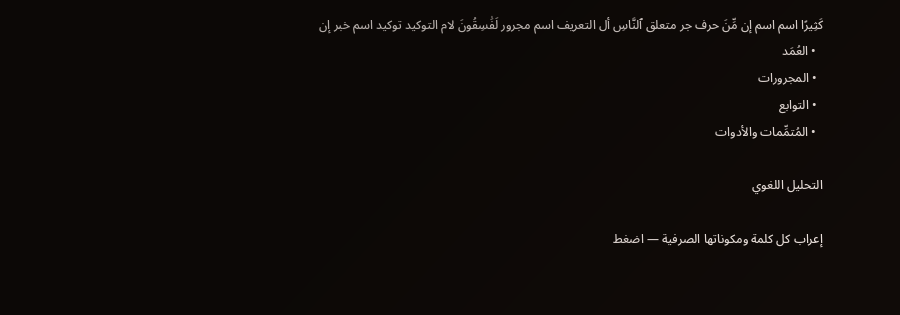كَثِيرًا اسم اسم إن مِّنَ حرف جر متعلق ٱلنَّاسِ أل التعريف اسم مجرور لَفَٰسِقُونَ لام التوكيد توكيد اسم خبر إن
  • العُمَد
  • المجرورات
  • التوابع
  • المُتمِّمات والأدوات

التحليل اللغوي

إعراب كل كلمة ومكوناتها الصرفية — اضغط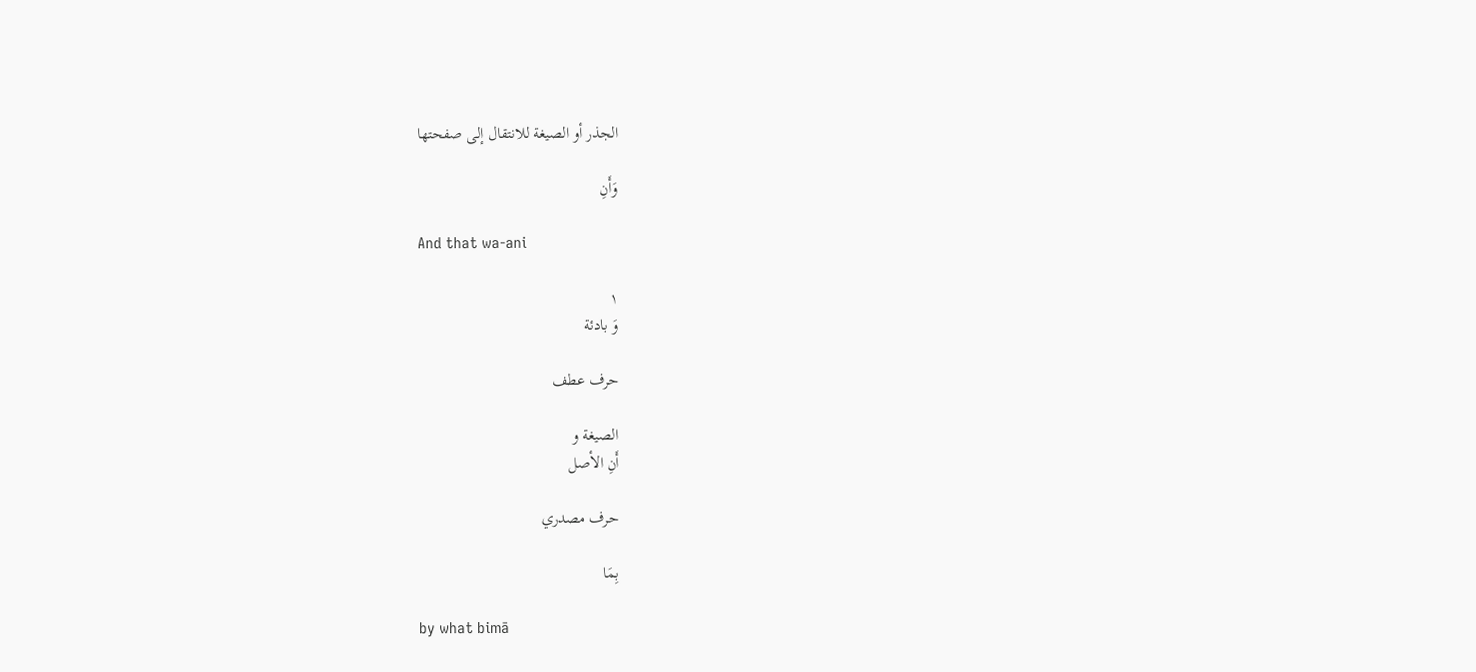الجذر أو الصيغة للانتقال إلى صفحتها

وَأَنِ

And that wa-ani

١
وَ بادئة

حرف عطف

الصيغة و
أَنِ الأصل

حرف مصدري

بِمَا

by what bimā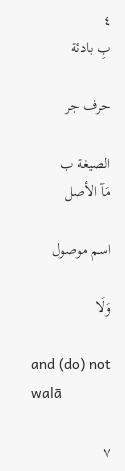٤
بِ بادئة

حرف جر

الصيغة ب
مَآ الأصل

اسم موصول

وَلَا

and (do) not walā

٧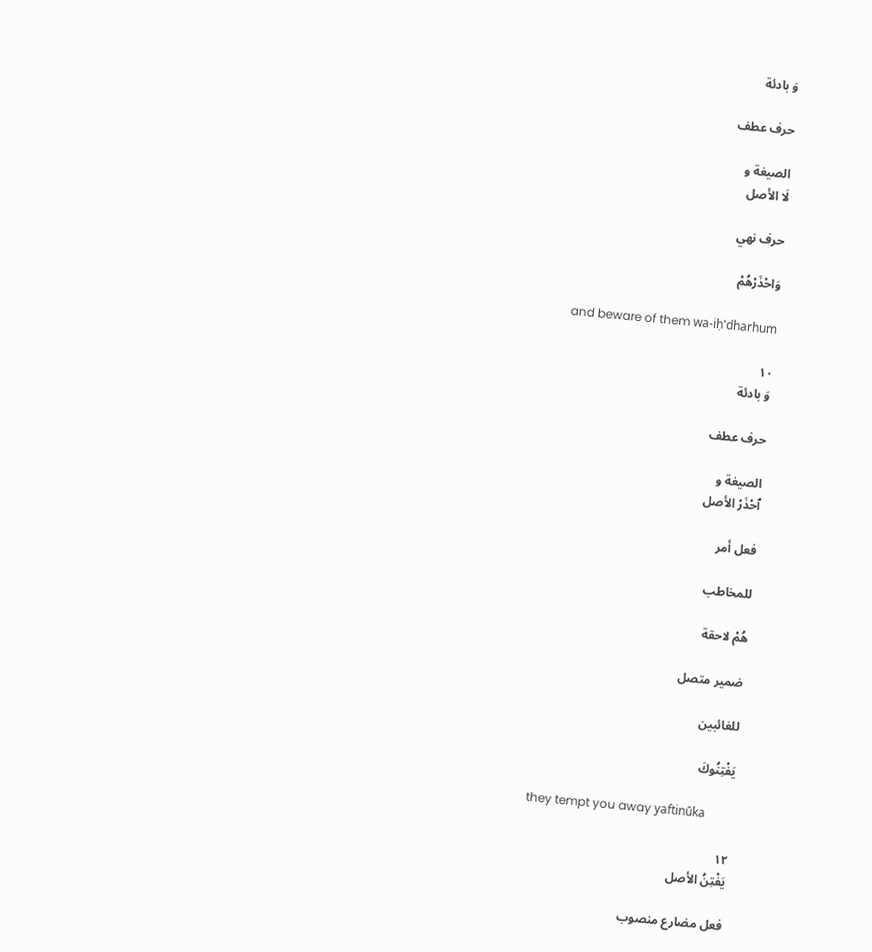وَ بادئة

حرف عطف

الصيغة و
لَا الأصل

حرف نهي

وَاحْذَرْهُمْ

and beware of them wa-iḥ'dharhum

١٠
وَ بادئة

حرف عطف

الصيغة و
ٱحْذَرْ الأصل

فعل أمر

للمخاطب

هُمْ لاحقة

ضمير متصل

للغائبين

يَفْتِنُوكَ

they tempt you away yaftinūka

١٢
يَفْتِنُ الأصل

فعل مضارع منصوب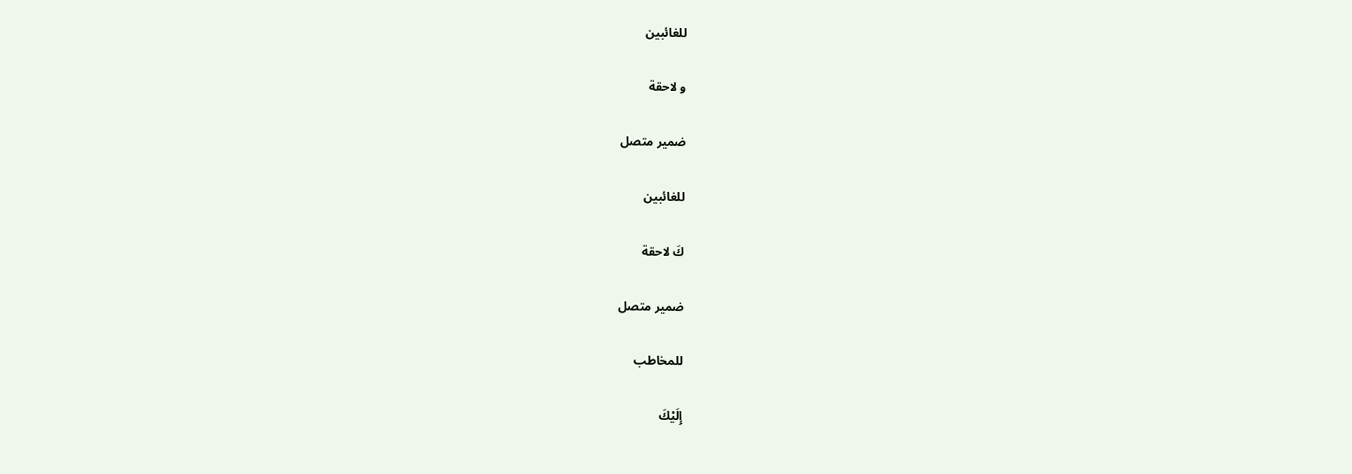للغائبين

و لاحقة

ضمير متصل

للغائبين

كَ لاحقة

ضمير متصل

للمخاطب

إِلَيْكَ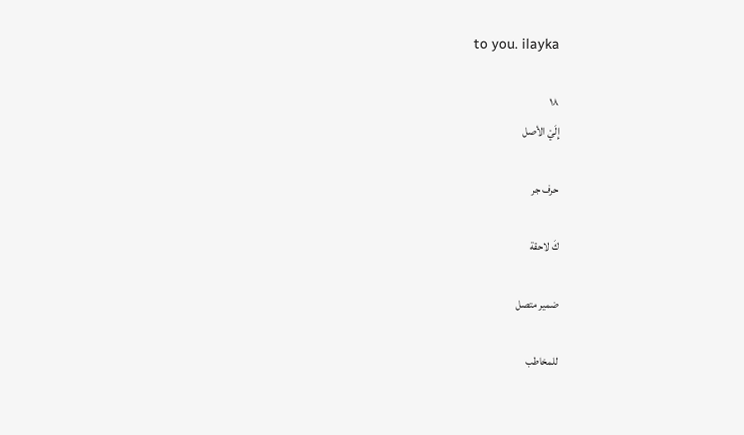to you. ilayka

١٨
إِلَيْ الأصل

حرف جر

كَ لاحقة

ضمير متصل

للمخاطب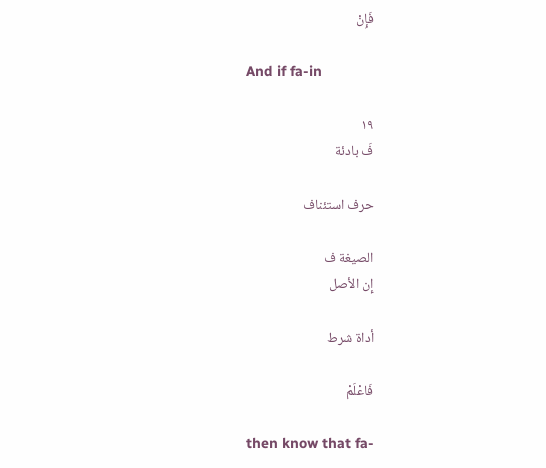فَإِنْ

And if fa-in

١٩
فَ بادئة

حرف استئناف

الصيغة ف
إِن الأصل

أداة شرط

فَاعْلَمْ

then know that fa-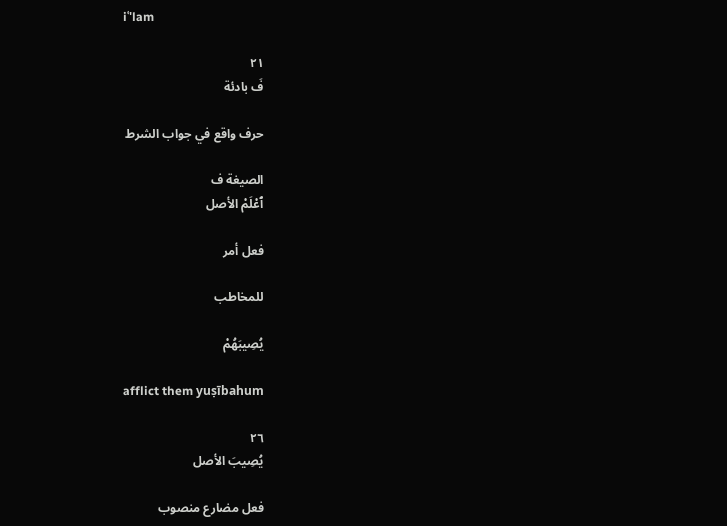iʿ'lam

٢١
فَ بادئة

حرف واقع في جواب الشرط

الصيغة ف
ٱعْلَمْ الأصل

فعل أمر

للمخاطب

يُصِيبَهُمْ

afflict them yuṣībahum

٢٦
يُصِيبَ الأصل

فعل مضارع منصوب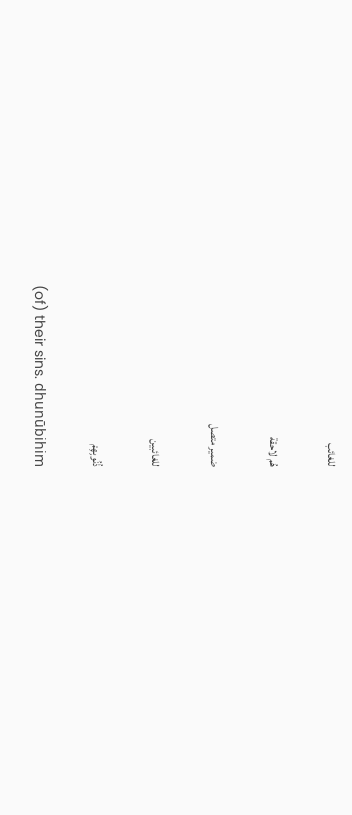للغائب

هُم لاحقة

ضمير متصل

للغائبين

ذُنُوبِهِمْ

(of) their sins. dhunūbihim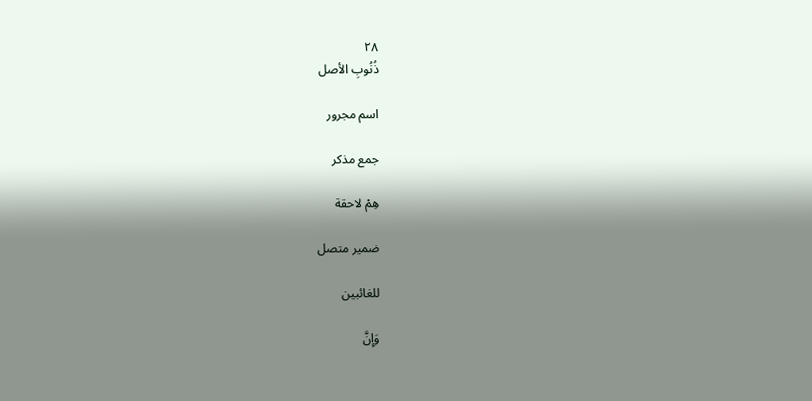٢٨
ذُنُوبِ الأصل

اسم مجرور

جمع مذكر

هِمْ لاحقة

ضمير متصل

للغائبين

وَإِنَّ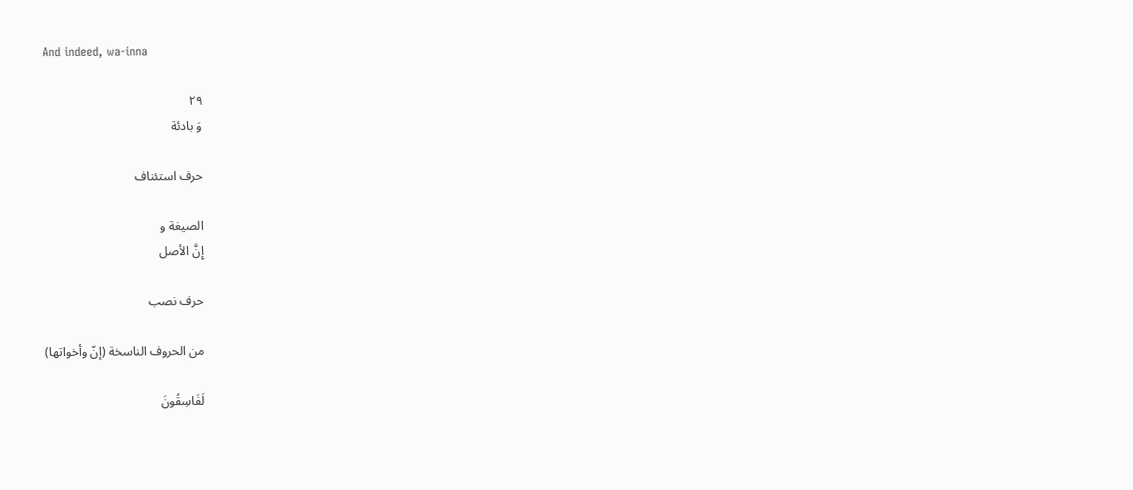And indeed, wa-inna

٢٩
وَ بادئة

حرف استئناف

الصيغة و
إِنَّ الأصل

حرف نصب

من الحروف الناسخة (إنّ وأخواتها)

لَفَاسِقُونَ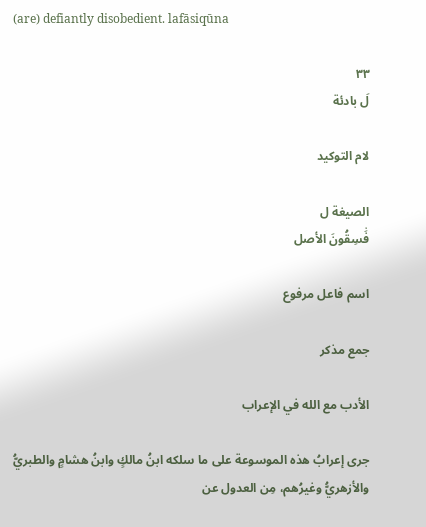(are) defiantly disobedient. lafāsiqūna

٣٣
لَ بادئة

لام التوكيد

الصيغة ل
فَٰسِقُونَ الأصل

اسم فاعل مرفوع

جمع مذكر

الأدب مع الله في الإعراب

جرى إعرابُ هذه الموسوعة على ما سلكه ابنُ مالكٍ وابنُ هشامٍ والطبريُّ والأزهريُّ وغيرُهم، مِن العدول عن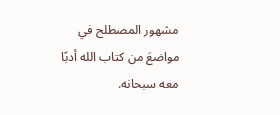مشهور المصطلح في مواضعَ من كتاب الله أدبًا معه سبحانه.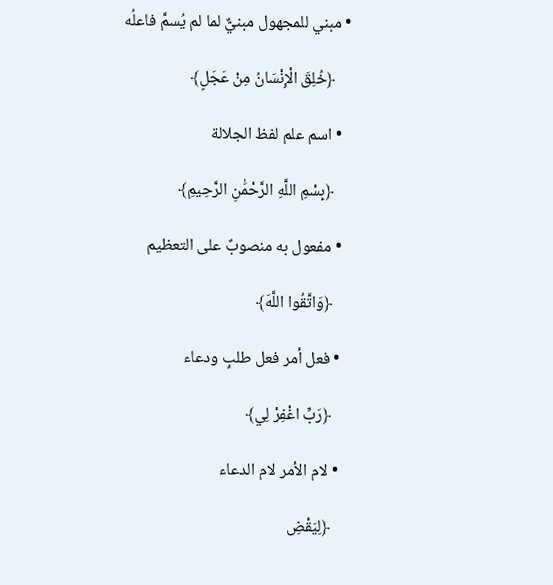• مبني للمجهول مبنيٌّ لما لم يُسمَّ فاعلُه

    ﴿خُلِقَ الْإِنْسَانُ مِنْ عَجَلٍ﴾

  • اسم علم لفظ الجلالة

    ﴿بِسْمِ اللَّهِ الرَّحْمَٰنِ الرَّحِيمِ﴾

  • مفعول به منصوبٌ على التعظيم

    ﴿وَاتَّقُوا اللَّهَ﴾

  • فعل أمر فعل طلبٍ ودعاء

    ﴿رَبِّ اغْفِرْ لِي﴾

  • لام الأمر لام الدعاء

    ﴿لِيَقْضِ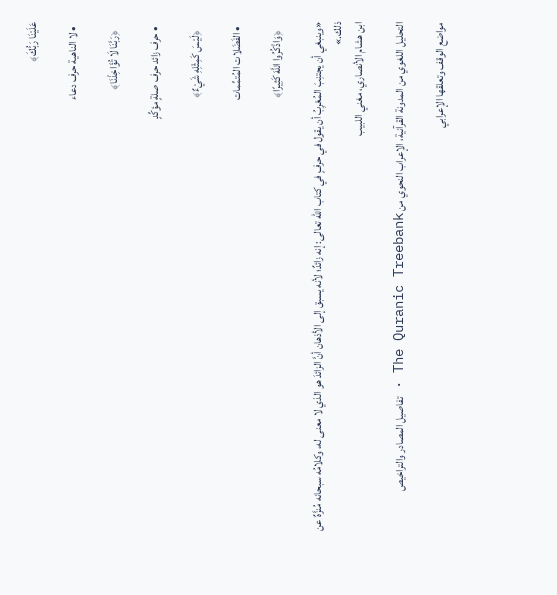عَلَيْنَا رَبُّكَ﴾

  • لا الناهية حرف دعاء

    ﴿رَبَّنَا لَا تُؤَاخِذْنَا﴾

  • حرف زائد حرف صلةٍ مؤكِّدٍ

    ﴿لَيْسَ كَمِثْلِهِ شَيْءٌ﴾

  • الفَضَلات المُتمِّمات

    ﴿وَاذْكُرُوا اللَّهَ كَثِيرًا﴾

«وينبغي أن يجتنِبَ المُعْرِبُ أن يقول في حرفٍ في كتاب الله تعالى: إنه زائدٌ؛ لأنه يسبق إلى الأذهان أنَّ الزائدَ هو الذي لا معنى له، وكلامُه سبحانه مُنزَّهٌ عن ذلك.»
ابن هشام الأنصاري، مغني اللبيب

التحليل اللغوي من المدونة القرآنية، الإعراب النحوي من The Quranic Treebank · تفاصيل المصادر والتراخيص

مواضع الوقف وتعلقها الإعرابي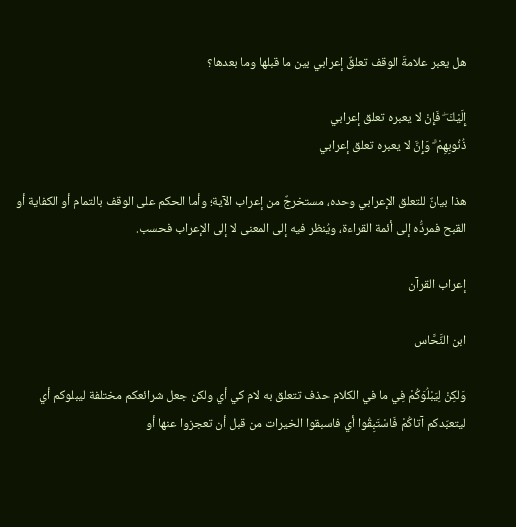هل يعبر علامةَ الوقف تعلقٌ إعرابي بين ما قبلها وما بعدها؟

إِلَيْكَ ۖ فَإِنْ لا يعبره تعلق إعرابي
ذُنُوبِهِمْ ۗ وَإِنَّ لا يعبره تعلق إعرابي

هذا بيانٌ للتعلق الإعرابي وحده، مستخرجٌ من إعراب الآية؛ وأما الحكم على الوقف بالتمام أو الكفاية أو القبح فمردُّه إلى أئمة القراءة، ويُنظر فيه إلى المعنى لا إلى الإعراب فحسب.

إعراب القرآن

ابن النَّحَّاس

وَلكِنْ لِيَبْلُوَكُمْ فِي ما في الكلام حذف تتعلق به لام كي أي ولكن جعل شرائعكم مختلفة ليبلوكم أي ليتعبّدكم آتاكُمْ فَاسْتَبِقُوا أي فاسبقوا الخيرات من قبل أن تعجزوا عنها أو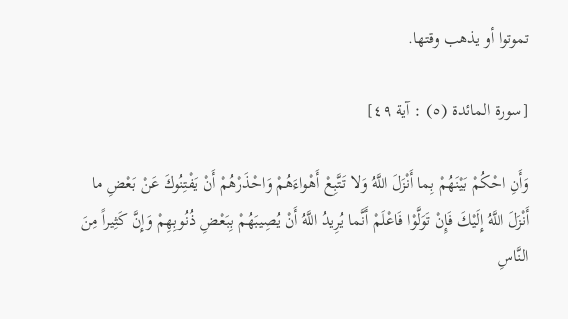تموتوا أو يذهب وقتها.

[سورة المائدة (٥) : آية ٤٩]

وَأَنِ احْكُمْ بَيْنَهُمْ بِما أَنْزَلَ اللَّهُ وَلا تَتَّبِعْ أَهْواءَهُمْ وَاحْذَرْهُمْ أَنْ يَفْتِنُوكَ عَنْ بَعْضِ ما أَنْزَلَ اللَّهُ إِلَيْكَ فَإِنْ تَوَلَّوْا فَاعْلَمْ أَنَّما يُرِيدُ اللَّهُ أَنْ يُصِيبَهُمْ بِبَعْضِ ذُنُوبِهِمْ وَإِنَّ كَثِيراً مِنَ النَّاسِ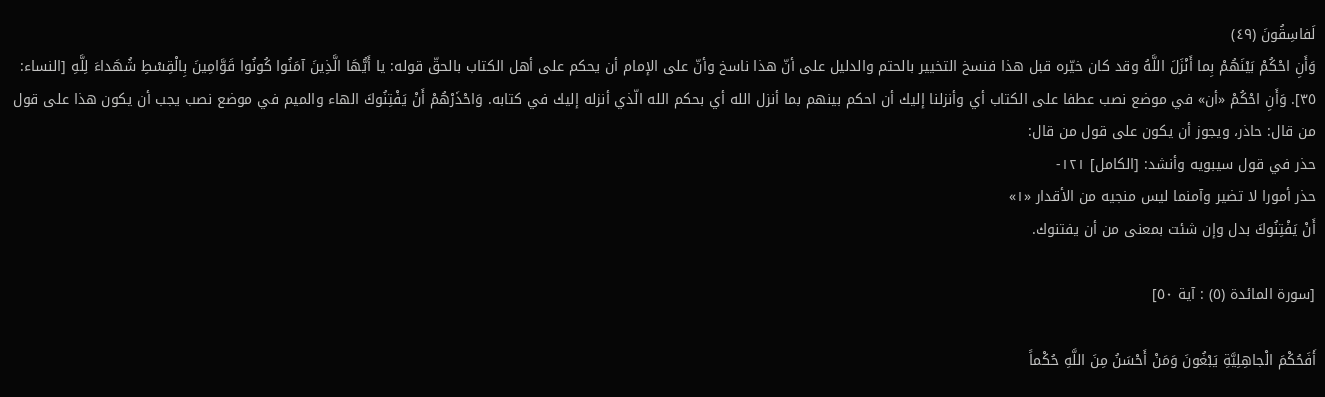لَفاسِقُونَ (٤٩)
وَأَنِ احْكُمْ بَيْنَهُمْ بِما أَنْزَلَ اللَّهُ وقد كان خيّره قبل هذا فنسخ التخيير بالحتم والدليل على أنّ هذا ناسخ وأنّ على الإمام أن يحكم على أهل الكتاب بالحقّ قوله: يا أَيُّهَا الَّذِينَ آمَنُوا كُونُوا قَوَّامِينَ بِالْقِسْطِ شُهَداءَ لِلَّهِ [النساء: ٣٥]. وَأَنِ احْكُمْ «أن» في موضع نصب عطفا على الكتاب أي وأنزلنا إليك أن احكم بينهم بما أنزل الله أي بحكم الله الّذي أنزله إليك في كتابه. وَاحْذَرْهُمْ أَنْ يَفْتِنُوكَ الهاء والميم في موضع نصب يجب أن يكون هذا على قول من قال: حاذر، ويجوز أن يكون على قول من قال:
حذر في قول سيبويه وأنشد: [الكامل] ١٢١-
حذر أمورا لا تضير وآمنما ليس منجيه من الأقدار «١»
أَنْ يَفْتِنُوكَ بدل وإن شئت بمعنى من أن يفتنوك.

[سورة المائدة (٥) : آية ٥٠]

أَفَحُكْمَ الْجاهِلِيَّةِ يَبْغُونَ وَمَنْ أَحْسَنُ مِنَ اللَّهِ حُكْماً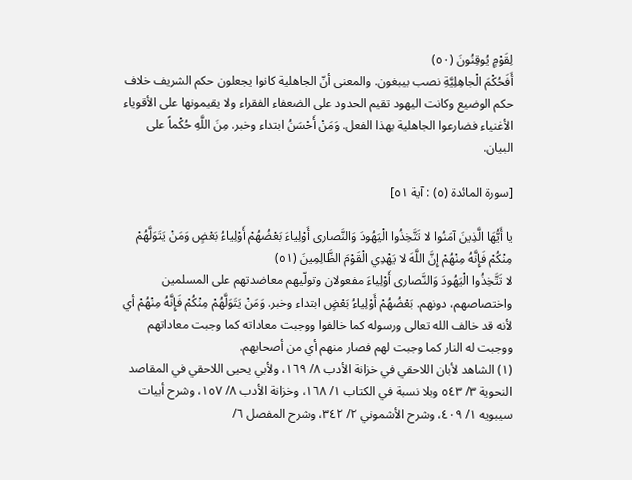لِقَوْمٍ يُوقِنُونَ (٥٠)
أَفَحُكْمَ الْجاهِلِيَّةِ نصب بيبغون. والمعنى أنّ الجاهلية كانوا يجعلون حكم الشريف خلاف حكم الوضيع وكانت اليهود تقيم الحدود على الضعفاء الفقراء ولا يقيمونها على الأقوياء الأغنياء فضارعوا الجاهلية بهذا الفعل. وَمَنْ أَحْسَنُ ابتداء وخبر. مِنَ اللَّهِ حُكْماً على البيان.

[سورة المائدة (٥) : آية ٥١]

يا أَيُّهَا الَّذِينَ آمَنُوا لا تَتَّخِذُوا الْيَهُودَ وَالنَّصارى أَوْلِياءَ بَعْضُهُمْ أَوْلِياءُ بَعْضٍ وَمَنْ يَتَوَلَّهُمْ مِنْكُمْ فَإِنَّهُ مِنْهُمْ إِنَّ اللَّهَ لا يَهْدِي الْقَوْمَ الظَّالِمِينَ (٥١)
لا تَتَّخِذُوا الْيَهُودَ وَالنَّصارى أَوْلِياءَ مفعولان وتولّيهم معاضدتهم على المسلمين واختصاصهم، دونهم. بَعْضُهُمْ أَوْلِياءُ بَعْضٍ ابتداء وخبر. وَمَنْ يَتَوَلَّهُمْ مِنْكُمْ فَإِنَّهُ مِنْهُمْ أي لأنه قد خالف الله تعالى ورسوله كما خالفوا ووجبت معاداته كما وجبت معاداتهم ووجبت له النار كما وجبت لهم فصار منهم أي من أصحابهم.
(١) الشاهد لأبان اللاحقي في خزانة الأدب ٨/ ١٦٩، ولأبي يحيى اللاحقي في المقاصد النحوية ٣/ ٥٤٣ وبلا نسبة في الكتاب ١/ ١٦٨، وخزانة الأدب ٨/ ١٥٧، وشرح أبيات سيبويه ١/ ٤٠٩، وشرح الأشموني ٢/ ٣٤٢، وشرح المفصل ٦/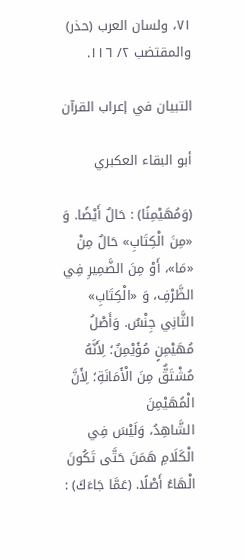٧١، ولسان العرب (حذر) والمقتضب ٢/ ١١٦.

التبيان في إعراب القرآن

أبو البقاء العكبري

(وَمُهَيْمِنًا) : حَالٌ أَيْضًا. وَ «مِنَ الْكِتَابِ» حَالٌ مِنْ «مَا»، أَوْ مِنَ الضَّمِيرِ فِي الظَّرْفِ، وَ «الْكِتَابِ» الثَّانِي جِنْسٌ. وَأَصْلُ مُهَيْمِنٍ مُؤَيْمِنٌ؛ لِأَنَّهُ مُشْتَقٌّ مِنَ الْأَمَانَةِ؛ لِأَنَّ الْمُهَيْمِنَ
الشَّاهِدُ، وَلَيْسَ فِي الْكَلَامِ هَمَنَ حَتَّى تَكُونَ الْهَاءُ أَصْلًا. (عَمَّا جَاءَكَ) :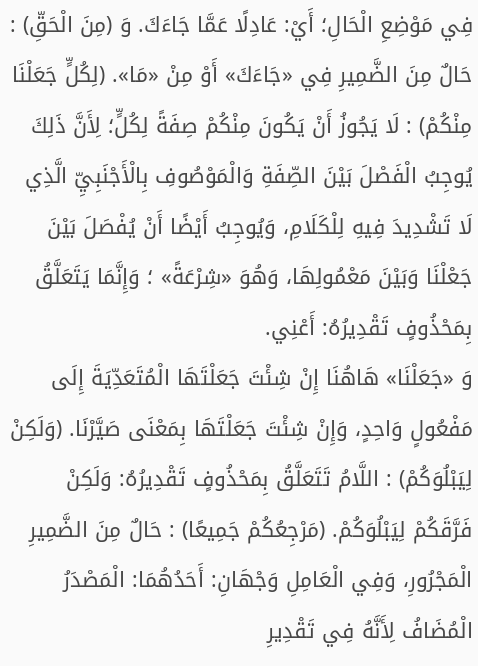فِي مَوْضِعِ الْحَالِ؛ أَيْ: عَادِلًا عَمَّا جَاءَكَ. وَ (مِنَ الْحَقِّ) : حَالٌ مِنَ الضَّمِيرِ فِي «جَاءَكَ» أَوْ مِنْ «مَا». (لِكُلٍّ جَعَلْنَا مِنْكُمْ) : لَا يَجُوزُ أَنْ يَكُونَ مِنْكُمْ صِفَةً لِكُلٍّ؛ لِأَنَّ ذَلِكَ يُوجِبُ الْفَصْلَ بَيْنَ الصِّفَةِ وَالْمَوْصُوفِ بِالْأَجْنَبِيِّ الَّذِي لَا تَشْدِيدَ فِيهِ لِلْكَلَامِ، وَيُوجِبُ أَيْضًا أَنْ يُفْصَلَ بَيْنَ جَعْلْنَا وَبَيْنَ مَعْمُولِهَا، وَهُوَ «شِرْعَةً» ؛ وَإِنَّمَا يَتَعَلَّقُ بِمَحْذُوفٍ تَقْدِيرُهُ: أَعْنِي.
وَ «جَعَلْنَا» هَاهُنَا إِنْ شِئْتَ جَعَلْتَهَا الْمُتَعَدِّيَةَ إِلَى مَفْعُولٍ وَاحِدٍ، وَإِنْ شِئْتَ جَعَلْتَهَا بِمَعْنَى صَيَّرْنَا. (وَلَكِنْ لِيَبْلُوَكُمْ) : اللَّامُ تَتَعَلَّقُ بِمَحْذُوفٍ تَقْدِيرُهُ: وَلَكِنْ فَرَّقَكُمْ لِيَبْلُوَكُمْ. (مَرْجِعُكُمْ جَمِيعًا) : حَالٌ مِنَ الضَّمِيرِ الْمَجْرُورِ، وَفِي الْعَامِلِ وَجْهَانِ: أَحَدُهُمَا: الْمَصْدَرُ الْمُضَافُ لِأَنَّهُ فِي تَقْدِيرِ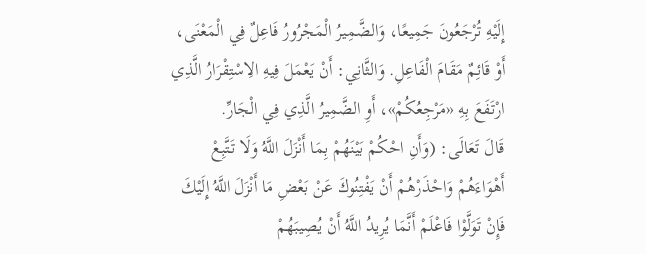إِلَيْهِ تُرْجَعُونَ جَمِيعًا، وَالضَّمِيرُ الْمَجْرُورُ فَاعِلٌ فِي الْمَعْنَى، أَوْ قَائِمٌ مَقَامَ الْفَاعِلِ. وَالثَّانِي: أَنْ يَعْمَلَ فِيهِ الِاسْتِقْرَارُ الَّذِي ارْتَفَعَ بِهِ «مَرْجِعُكُمْ»، أَوِ الضَّمِيرُ الَّذِي فِي الْجَارِّ.
قَالَ تَعَالَى: (وَأَنِ احْكُمْ بَيْنَهُمْ بِمَا أَنْزَلَ اللَّهُ وَلَا تَتَّبِعْ أَهْوَاءَهُمْ وَاحْذَرْهُمْ أَنْ يَفْتِنُوكَ عَنْ بَعْضِ مَا أَنْزَلَ اللَّهُ إِلَيْكَ فَإِنْ تَوَلَّوْا فَاعْلَمْ أَنَّمَا يُرِيدُ اللَّهُ أَنْ يُصِيبَهُمْ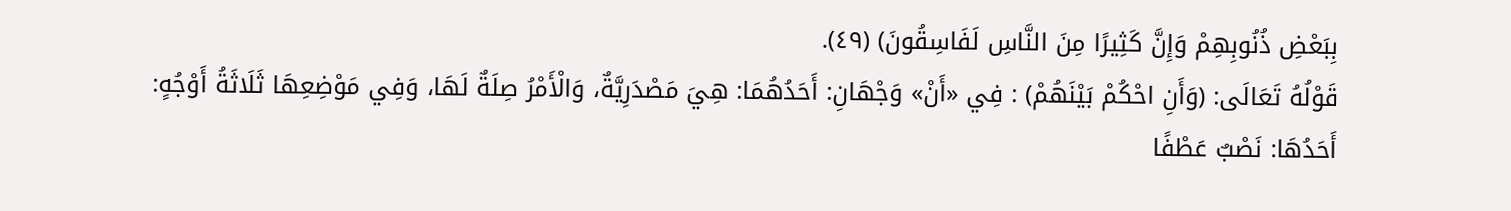بِبَعْضِ ذُنُوبِهِمْ وَإِنَّ كَثِيرًا مِنَ النَّاسِ لَفَاسِقُونَ) (٤٩).
قَوْلُهُ تَعَالَى: (وَأَنِ احْكُمْ بَيْنَهُمْ) : فِي «أَنْ» وَجْهَانِ: أَحَدُهُمَا: هِيَ مَصْدَرِيَّةٌ، وَالْأَمْرُ صِلَةٌ لَهَا، وَفِي مَوْضِعِهَا ثَلَاثَةُ أَوْجُهٍ:
أَحَدُهَا: نَصْبٌ عَطْفًا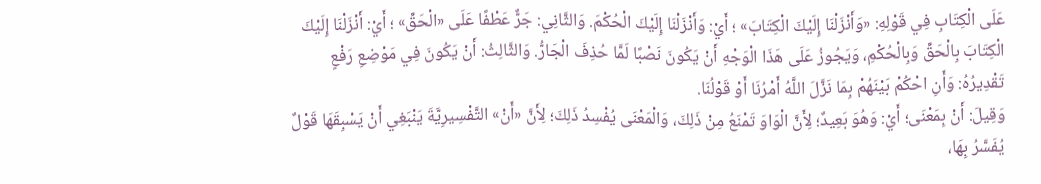عَلَى الْكِتَابِ فِي قَوْلِهِ: «وَأَنْزَلْنَا إِلَيْكَ الْكِتَابَ» ؛ أَيْ: وَأَنْزَلْنَا إِلَيْكَ الْحُكْمَ. وَالثَّانِي: جَرٌّ عَطْفًا عَلَى «الْحَقِّ» ؛ أَيْ: أَنْزَلْنَا إِلَيْكَ الْكِتَابَ بِالْحَقِّ وَبِالْحُكْمِ، وَيَجُوزُ عَلَى هَذَا الْوَجْهِ أَنْ يَكُونَ نَصْبًا لَمَّا حُذِفَ الْجَارُّ. وَالثَّالِثُ: أَنْ يَكُونَ فِي مَوْضِعِ رَفْعٍ تَقْدِيرُهُ: وَأَنِ احْكُمْ بَيْنَهُمْ بِمَا نَزَّلَ اللَّهُ أَمْرُنَا أَوْ قَوْلُنَا.
وَقِيلَ: أَنْ بِمَعْنَى؛ أَيْ: وَهُوَ بَعِيدٌ؛ لِأَنَّ الْوَاوَ تَمْنَعُ مِنْ ذَلِكَ، وَالْمَعْنَى يُفْسِدُ ذَلِكَ؛ لِأَنَّ «أَنْ» التَّفْسِيرِيَّةَ يَنْبَغِي أَنْ يَسْبِقَهَا قَوْلٌ يُفَسَّرُ بِهَا،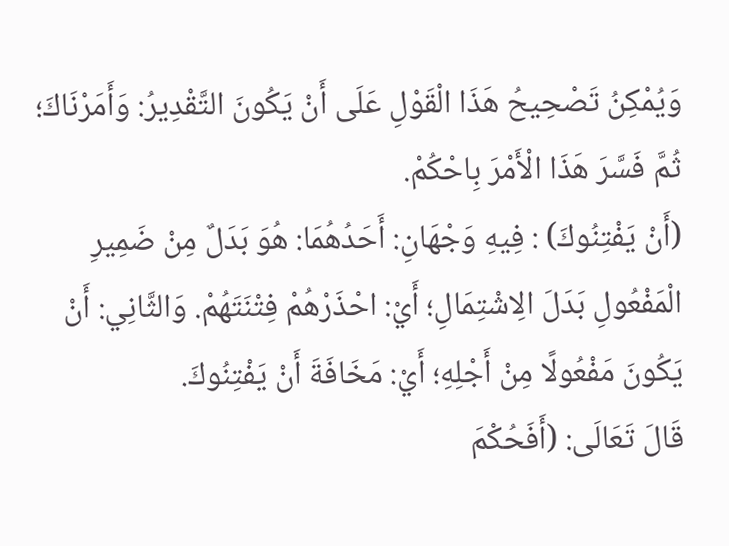وَيُمْكِنُ تَصْحِيحُ هَذَا الْقَوْلِ عَلَى أَنْ يَكُونَ التَّقْدِيرُ: وَأَمَرْنَاكَ؛ ثُمَّ فَسَّرَ هَذَا الْأَمْرَ بِاحْكُمْ.
(أَنْ يَفْتِنُوكَ) : فِيهِ وَجْهَانِ: أَحَدُهُمَا: هُوَ بَدَلٌ مِنْ ضَمِيرِ الْمَفْعُولِ بَدَلَ الِاشْتِمَالِ؛ أَيْ: احْذَرْهُمْ فِتْنَتَهُمْ. وَالثَّانِي: أَنْ يَكُونَ مَفْعُولًا مِنْ أَجْلِهِ؛ أَيْ: مَخَافَةَ أَنْ يَفْتِنُوكَ.
قَالَ تَعَالَى: (أَفَحُكْمَ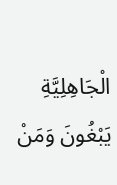الْجَاهِلِيَّةِ يَبْغُونَ وَمَنْ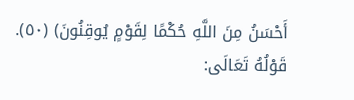أَحْسَنُ مِنَ اللَّهِ حُكْمًا لِقَوْمٍ يُوقِنُونَ) (٥٠).
قَوْلُهُ تَعَالَى: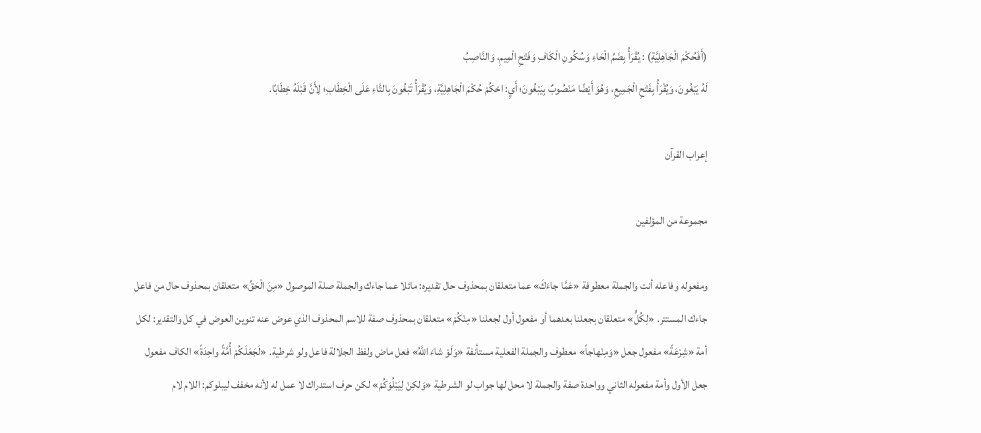(أَفَحُكْمَ الْجَاهِلِيَّةِ) : يُقْرَأُ بِضَمِّ الْحَاءِ وَسُكُونِ الْكَافِ وَفَتْحِ الْمِيمِ، وَالنَّاصِبُ
لَهُ يَبْغُونَ، وَيُقْرَأُ بِفَتْحِ الْجَمِيعِ، وَهُوَ أَيْضًا مَنْصُوبٌ بِيَبْغُونَ؛ أَيِ: احْكُمْ حُكْمَ الْجَاهِلِيَّةِ، وَيُقْرَأُ تَبْغُونَ بِالتَّاءِ عَلَى الْخِطَابِ؛ لِأَنَّ قَبْلَهُ خِطَابًا.

إعراب القرآن

مجموعة من المؤلفين

ومفعوله وفاعله أنت والجملة معطوفة «عَمَّا جاءَكَ» عما متعلقان بمحذوف حال تقديره: مائلا عما جاءك والجملة صلة الموصول «مِنَ الْحَقِّ» متعلقان بمحذوف حال من فاعل جاءك المستتر. «لِكُلٍّ» متعلقان بجعلنا بعدهما أو مفعول أول لجعلنا «مِنْكُمْ» متعلقان بمحذوف صفة للاسم المحذوف الذي عوض عنه تنوين العوض في كل والتقدير: لكل أمة «شِرْعَةً» مفعول جعل «وَمِنْهاجاً» معطوف والجملة الفعلية مستأنفة «وَلَوْ شاءَ اللَّهُ» فعل ماض ولفظ الجلالة فاعل ولو شرطية. «لَجَعَلَكُمْ أُمَّةً واحِدَةً» الكاف مفعول جعل الأول وأمة مفعوله الثاني وواحدة صفة والجملة لا محل لها جواب لو الشرطية «وَلكِنْ لِيَبْلُوَكُمْ» لكن حرف استدراك لا عمل له لأنه مخفف ليبلوكم: اللام لام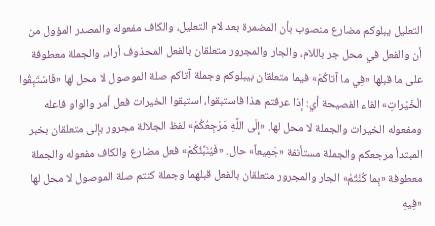التعليل يبلوكم مضارع منصوب بأن المضمرة بعد لام التعليل، والكاف مفعوله والمصدر المؤول من أن والفعل في محل جر باللام، والجار والمجرور متعلقان بالفعل المحذوف أراد، والجملة معطوفة على ما قبلها «فِي ما آتاكُمْ» فيما متعلقان بيبلوكم وجملة آتاكم صلة الموصول لا محل لها «فَاسْتَبِقُوا الْخَيْراتِ» الفاء الفصيحة أي: إذا عرفتم هذا فاستبقوا، استبقوا الخيرات فعل أمر والواو فاعله ومفعوله الخيرات والجملة لا محل لها. «إِلَى اللَّهِ مَرْجِعُكُمْ» لفظ الجلالة مجرور بإلى متعلقان بخبر المبتدأ مرجعكم والجملة مستأنفة «جَمِيعاً» حال. «فَيُنَبِّئُكُمْ» فعل مضارع والكاف مفعوله والجملة معطوفة «بِما كُنْتُمْ» الجار والمجرور متعلقان بالفعل قبلهما وجملة كنتم صلة الموصول لا محل لها «فِيهِ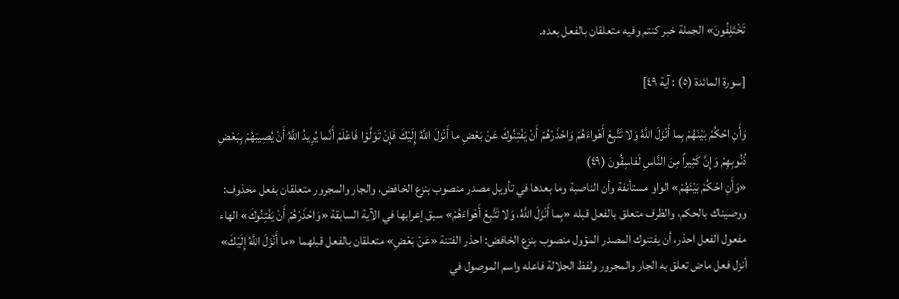تَخْتَلِفُونَ» الجملة خبر كنتم وفيه متعلقان بالفعل بعده.

[سورة المائدة (٥) : آية ٤٩]

وَأَنِ احْكُمْ بَيْنَهُمْ بِما أَنْزَلَ اللَّهُ وَلا تَتَّبِعْ أَهْواءَهُمْ وَاحْذَرْهُمْ أَنْ يَفْتِنُوكَ عَنْ بَعْضِ ما أَنْزَلَ اللَّهُ إِلَيْكَ فَإِنْ تَوَلَّوْا فَاعْلَمْ أَنَّما يُرِيدُ اللَّهُ أَنْ يُصِيبَهُمْ بِبَعْضِ ذُنُوبِهِمْ وَإِنَّ كَثِيراً مِنَ النَّاسِ لَفاسِقُونَ (٤٩)
«وَأَنِ احْكُمْ بَيْنَهُمْ» الواو مستأنفة وأن الناصبة وما بعدها في تأويل مصدر منصوب بنزع الخافض، والجار والمجرور متعلقان بفعل محذوف: ووصيناك بالحكم، والظرف متعلق بالفعل قبله «بِما أَنْزَلَ اللَّهُ، وَلا تَتَّبِعْ أَهْواءَهُمْ» سبق إعرابها في الآية السابقة «وَاحْذَرْهُمْ أَنْ يَفْتِنُوكَ» الهاء مفعول الفعل احذر، أن يفتنوك المصدر المؤول منصوب بنزع الخافض: احذر الفتنة «عَنْ بَعْضِ» متعلقان بالفعل قبلهما «ما أَنْزَلَ اللَّهُ إِلَيْكَ» أنزل فعل ماض تعلق به الجار والمجرور ولفظ الجلالة فاعله واسم الموصول في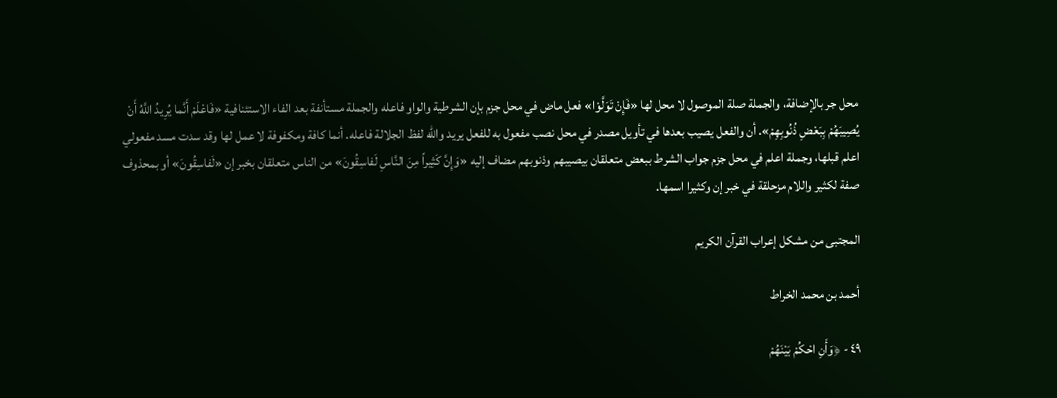محل جر بالإضافة، والجملة صلة الموصول لا محل لها «فَإِنْ تَوَلَّوْا» فعل ماض في محل جزم بإن الشرطية والواو فاعله والجملة مستأنفة بعد الفاء الاستئنافية «فَاعْلَمْ أَنَّما يُرِيدُ اللَّهُ أَنْ يُصِيبَهُمْ بِبَعْضِ ذُنُوبِهِمْ». أن والفعل يصيب بعدها في تأويل مصدر في محل نصب مفعول به للفعل يريد والله لفظ الجلالة فاعله. أنما كافة ومكفوفة لا عمل لها وقد سدت مسد مفعولي اعلم قبلها، وجملة اعلم في محل جزم جواب الشرط ببعض متعلقان بيصيبهم وذنوبهم مضاف إليه «وَإِنَّ كَثِيراً مِنَ النَّاسِ لَفاسِقُونَ» من الناس متعلقان بخبر إن «لَفاسِقُونَ» أو بمحذوف صفة لكثير واللام مزحلقة في خبر إن وكثيرا اسمها.

المجتبى من مشكل إعراب القرآن الكريم

أحمد بن محمد الخراط

٤٩ - ﴿وَأَنِ احْكُمْ بَيْنَهُمْ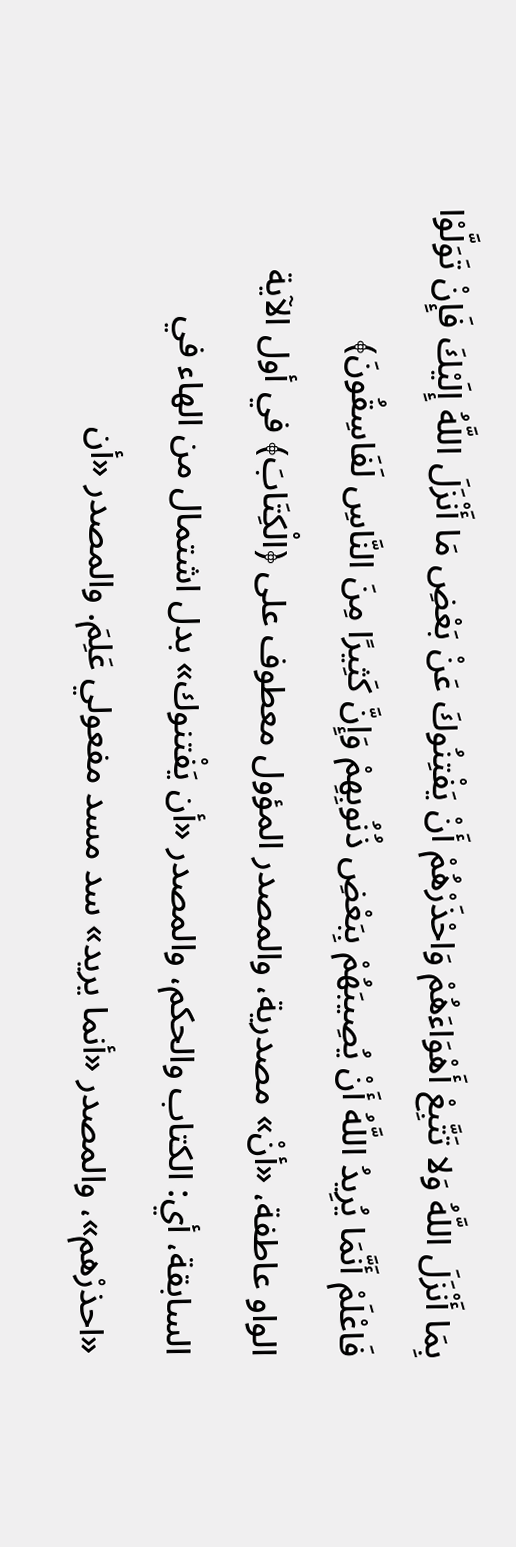بِمَا أَنْزَلَ اللَّهُ وَلا تَتَّبِعْ أَهْوَاءَهُمْ وَاحْذَرْهُمْ أَنْ يَفْتِنُوكَ عَنْ بَعْضِ مَا أَنْزَلَ اللَّهُ إِلَيْكَ فَإِنْ تَوَلَّوْا فَاعْلَمْ أَنَّمَا يُرِيدُ اللَّهُ أَنْ يُصِيبَهُمْ بِبَعْضِ ذُنُوبِهِمْ وَإِنَّ كَثِيرًا مِنَ النَّاسِ لَفَاسِقُونَ﴾
الواو عاطفة، «أنْ» مصدرية، والمصدر المؤول معطوف على ﴿الْكِتَابَ﴾ في أول الآية السابقة، أي: الكتاب والحكم، والمصدر «أن يَفْتنوك» بدل اشتمال من الهاء في «احذرْهم»، والمصدر «أنما يريد» سد مسد مفعولي عَلِمَ. والمصدر «أن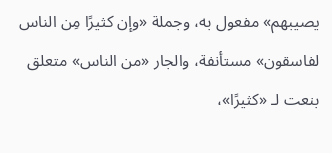يصيبهم» مفعول به، وجملة «وإن كثيرًا مِن الناس لفاسقون» مستأنفة، والجار «من الناس» متعلق بنعت لـ «كثيرًا»،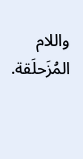واللام المُزَحلَقة.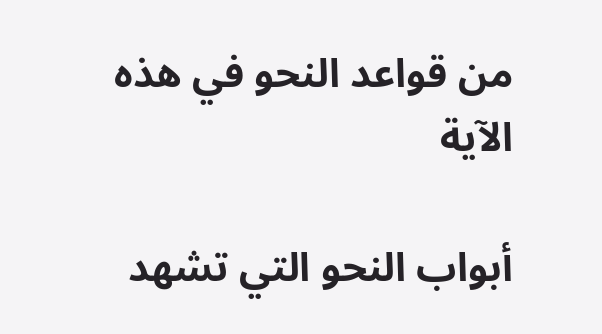من قواعد النحو في هذه الآية

أبواب النحو التي تشهد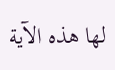لها هذه الآية